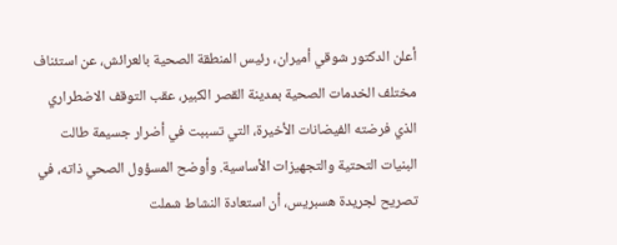أعلن الدكتور شوقي أميران، رئيس المنطقة الصحية بالعرائش، عن استئناف مختلف الخدمات الصحية بمدينة القصر الكبير، عقب التوقف الاضطراري الذي فرضته الفيضانات الأخيرة، التي تسببت في أضرار جسيمة طالت البنيات التحتية والتجهيزات الأساسية. وأوضح المسؤول الصحي ذاته، في تصريح لجريدة هسبريس، أن استعادة النشاط شملت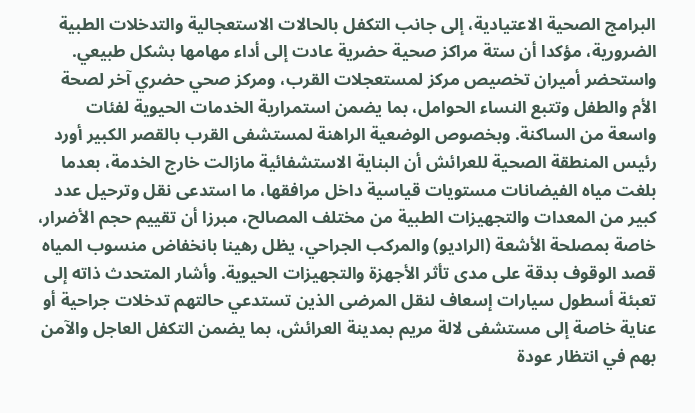البرامج الصحية الاعتيادية، إلى جانب التكفل بالحالات الاستعجالية والتدخلات الطبية الضرورية، مؤكدا أن ستة مراكز صحية حضرية عادت إلى أداء مهامها بشكل طبيعي. واستحضر أميران تخصيص مركز لمستعجلات القرب، ومركز صحي حضري آخر لصحة الأم والطفل وتتبع النساء الحوامل، بما يضمن استمرارية الخدمات الحيوية لفئات واسعة من الساكنة. وبخصوص الوضعية الراهنة لمستشفى القرب بالقصر الكبير أورد رئيس المنطقة الصحية للعرائش أن البناية الاستشفائية مازالت خارج الخدمة، بعدما بلغت مياه الفيضانات مستويات قياسية داخل مرافقها، ما استدعى نقل وترحيل عدد كبير من المعدات والتجهيزات الطبية من مختلف المصالح، مبرزا أن تقييم حجم الأضرار، خاصة بمصلحة الأشعة (الراديو) والمركب الجراحي، يظل رهينا بانخفاض منسوب المياه قصد الوقوف بدقة على مدى تأثر الأجهزة والتجهيزات الحيوية. وأشار المتحدث ذاته إلى تعبئة أسطول سيارات إسعاف لنقل المرضى الذين تستدعي حالتهم تدخلات جراحية أو عناية خاصة إلى مستشفى لالة مريم بمدينة العرائش، بما يضمن التكفل العاجل والآمن بهم في انتظار عودة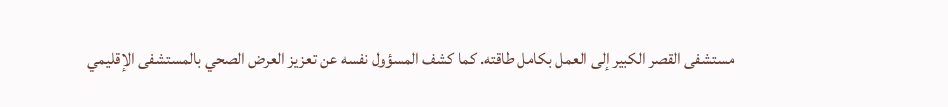مستشفى القصر الكبير إلى العمل بكامل طاقته. كما كشف المسؤول نفسه عن تعزيز العرض الصحي بالمستشفى الإقليمي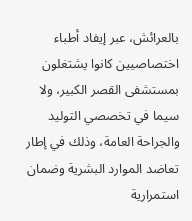بالعرائش، عبر إيفاد أطباء اختصاصيين كانوا يشتغلون بمستشفى القصر الكبير، ولا سيما في تخصصي التوليد والجراحة العامة، وذلك في إطار تعاضد الموارد البشرية وضمان استمرارية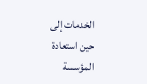الخدمات إلى حين استعادة المؤسسة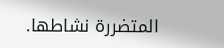المتضررة نشاطها.